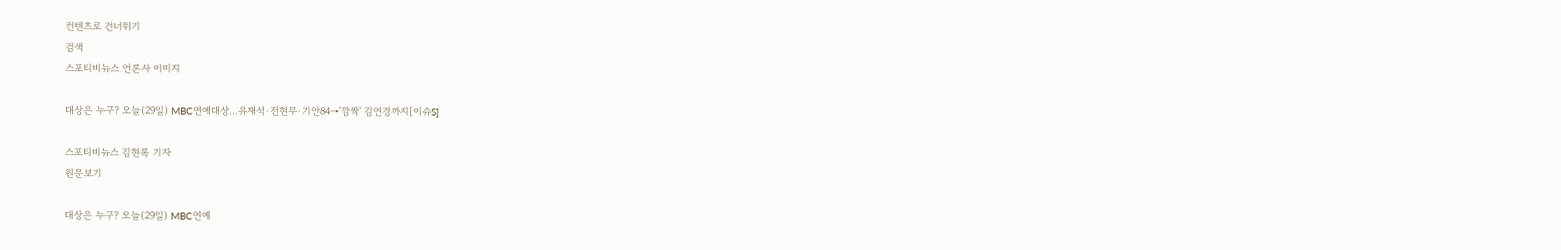컨텐츠로 건너뛰기
검색
스포티비뉴스 언론사 이미지

대상은 누구? 오늘(29일) MBC연예대상…유재석·전현무·기안84→'깜짝' 김연경까지[이슈S]

스포티비뉴스 김현록 기자
원문보기

대상은 누구? 오늘(29일) MBC연예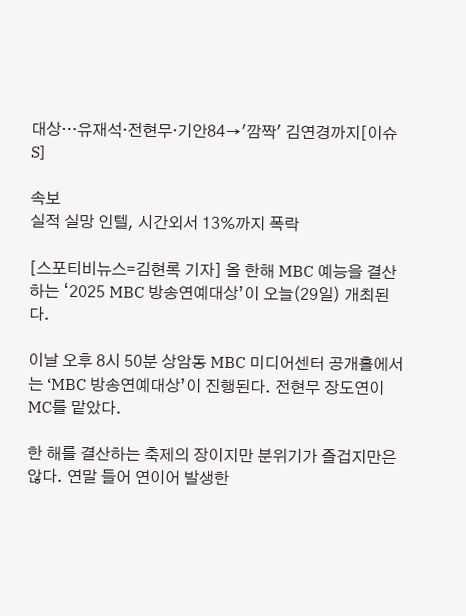대상…유재석·전현무·기안84→'깜짝' 김연경까지[이슈S]

속보
실적 실망 인텔, 시간외서 13%까지 폭락

[스포티비뉴스=김현록 기자] 올 한해 MBC 예능을 결산하는 ‘2025 MBC 방송연예대상’이 오늘(29일) 개최된다.

이날 오후 8시 50분 상암동 MBC 미디어센터 공개홀에서는 ‘MBC 방송연예대상’이 진행된다. 전현무 장도연이 MC를 맡았다.

한 해를 결산하는 축제의 장이지만 분위기가 즐겁지만은 않다. 연말 들어 연이어 발생한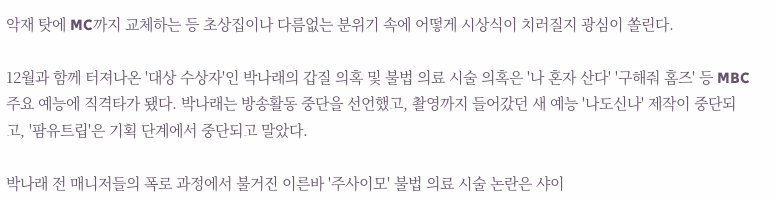악재 탓에 MC까지 교체하는 등 초상집이나 다름없는 분위기 속에 어떻게 시상식이 치러질지 광심이 쏠린다.

12월과 함께 터져나온 '대상 수상자'인 박나래의 갑질 의혹 및 불법 의료 시술 의혹은 '나 혼자 산다' '구해줘 홈즈' 등 MBC 주요 예능에 직격타가 됐다. 박나래는 방송활동 중단을 선언했고, 촬영까지 들어갔던 새 예능 '나도신나' 제작이 중단되고, '팜유트립'은 기획 단계에서 중단되고 말았다.

박나래 전 매니저들의 폭로 과정에서 불거진 이른바 '주사이모' 불법 의료 시술 논란은 샤이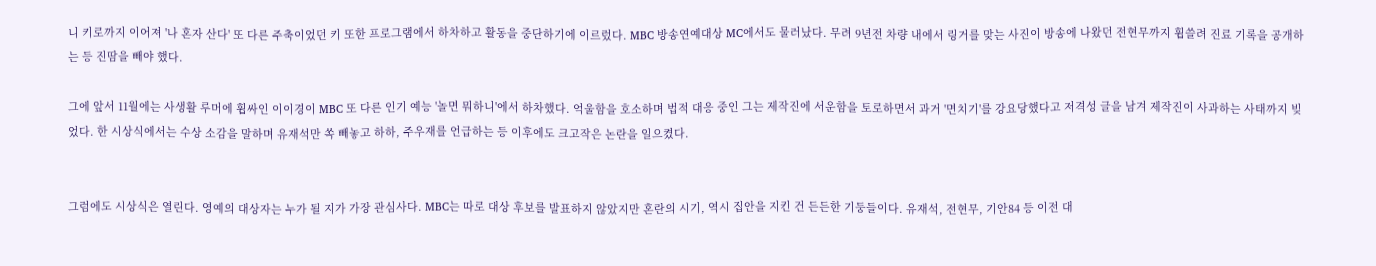니 키로까지 이어져 '나 혼자 산다' 또 다른 주축이었던 키 또한 프로그램에서 하차하고 활동을 중단하기에 이르렀다. MBC 방송연예대상 MC에서도 물러났다. 무려 9년전 차량 내에서 링거를 맞는 사진이 방송에 나왔던 전현무까지 휩쓸려 진료 기록을 공개하는 등 진땀을 빼야 했다.

그에 앞서 11월에는 사생활 루머에 휩싸인 이이경이 MBC 또 다른 인기 예능 '놀면 뭐하니'에서 하차했다. 억울함을 호소하며 법적 대응 중인 그는 제작진에 서운함을 토로하면서 과거 '면치기'를 강요당했다고 저격성 글을 남겨 제작진이 사과하는 사태까지 빚었다. 한 시상식에서는 수상 소감을 말하며 유재석만 쏙 빼놓고 하하, 주우재를 언급하는 등 이후에도 크고작은 논란을 일으켰다.


그럼에도 시상식은 열린다. 영예의 대상자는 누가 될 지가 가장 관심사다. MBC는 따로 대상 후보를 발표하지 않았지만 혼란의 시기, 역시 집안을 지킨 건 든든한 기둥들이다. 유재석, 전현무, 기안84 등 이전 대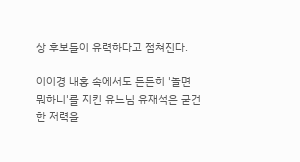상 후보들이 유력하다고 점쳐진다.

이이경 내홍 속에서도 든든히 '놀면 뭐하니'를 지킨 유느님 유재석은 굳건한 저력을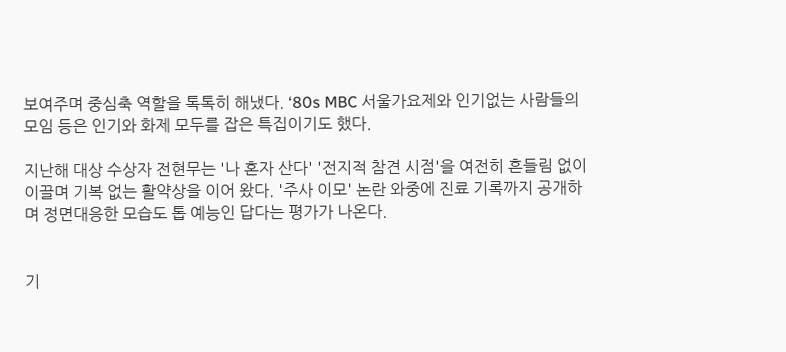보여주며 중심축 역할을 톡톡히 해냈다. ‘80s MBC 서울가요제와 인기없는 사람들의 모임 등은 인기와 화제 모두를 잡은 특집이기도 했다.

지난해 대상 수상자 전현무는 '나 혼자 산다' '전지적 참견 시점'을 여전히 흔들림 없이 이끌며 기복 없는 활약상을 이어 왔다. '주사 이모' 논란 와중에 진료 기록까지 공개하며 정면대응한 모습도 톱 예능인 답다는 평가가 나온다.


기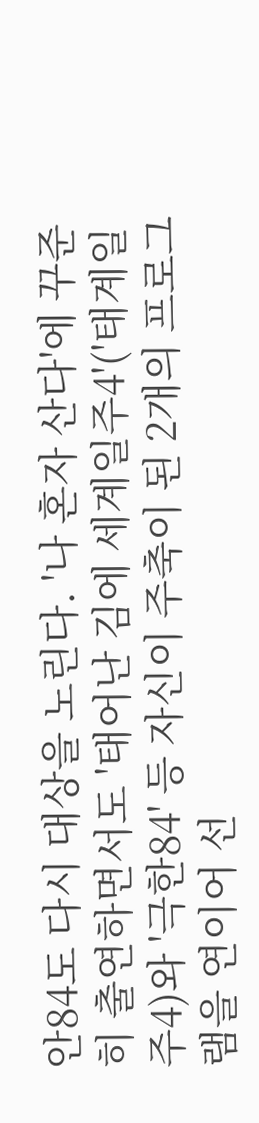안84도 다시 대상을 노린다. '나 혼자 산다'에 꾸준히 출연하면서도 '태어난 김에 세계일주4'('태계일주4)와 '극한84' 등 자신이 주축이 된 2개의 프로그램을 연이어 선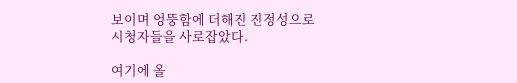보이며 엉뚱함에 더해진 진정성으로 시청자들을 사로잡았다.

여기에 올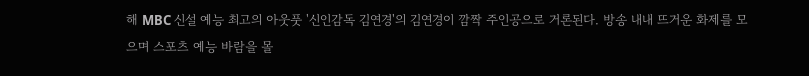해 MBC 신설 예능 최고의 아웃풋 '신인감독 김연경'의 김연경이 깜짝 주인공으로 거론된다. 방송 내내 뜨거운 화제를 모으며 스포츠 예능 바람을 몰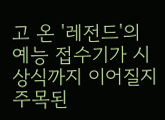고 온 '레전드'의 예능 접수기가 시상식까지 이어질지 주목된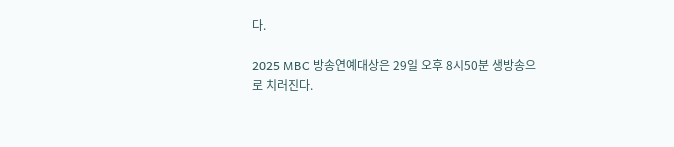다.

2025 MBC 방송연예대상은 29일 오후 8시50분 생방송으로 치러진다.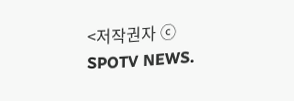<저작권자 ⓒ SPOTV NEWS.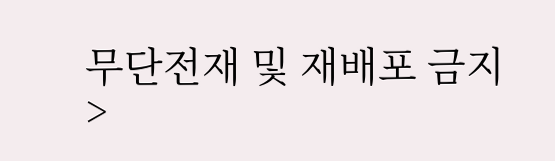무단전재 및 재배포 금지>